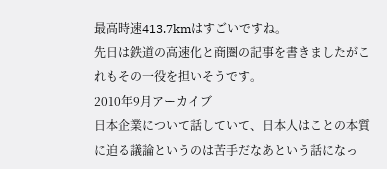最高時速413.7kmはすごいですね。
先日は鉄道の高速化と商圏の記事を書きましたがこれもその一役を担いそうです。
2010年9月アーカイブ
日本企業について話していて、日本人はことの本質に迫る議論というのは苦手だなあという話になっ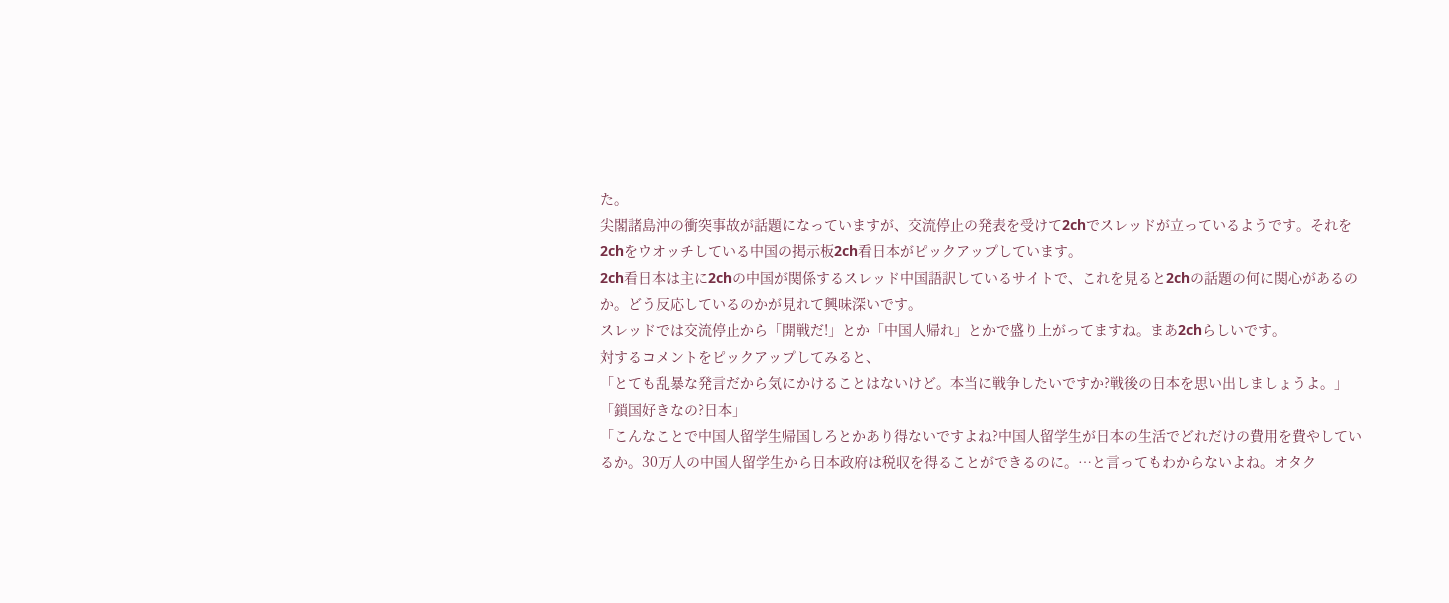た。
尖閣諸島沖の衝突事故が話題になっていますが、交流停止の発表を受けて2chでスレッドが立っているようです。それを2chをウオッチしている中国の掲示板2ch看日本がピックアップしています。
2ch看日本は主に2chの中国が関係するスレッド中国語訳しているサイトで、これを見ると2chの話題の何に関心があるのか。どう反応しているのかが見れて興味深いです。
スレッドでは交流停止から「開戦だ!」とか「中国人帰れ」とかで盛り上がってますね。まあ2chらしいです。
対するコメントをピックアップしてみると、
「とても乱暴な発言だから気にかけることはないけど。本当に戦争したいですか?戦後の日本を思い出しましょうよ。」
「鎖国好きなの?日本」
「こんなことで中国人留学生帰国しろとかあり得ないですよね?中国人留学生が日本の生活でどれだけの費用を費やしているか。30万人の中国人留学生から日本政府は税収を得ることができるのに。…と言ってもわからないよね。オタク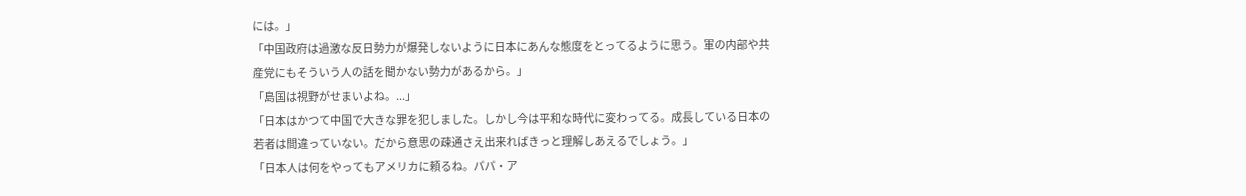には。」
「中国政府は過激な反日勢力が爆発しないように日本にあんな態度をとってるように思う。軍の内部や共産党にもそういう人の話を聞かない勢力があるから。」
「島国は視野がせまいよね。...」
「日本はかつて中国で大きな罪を犯しました。しかし今は平和な時代に変わってる。成長している日本の若者は間違っていない。だから意思の疎通さえ出来ればきっと理解しあえるでしょう。」
「日本人は何をやってもアメリカに頼るね。パパ・ア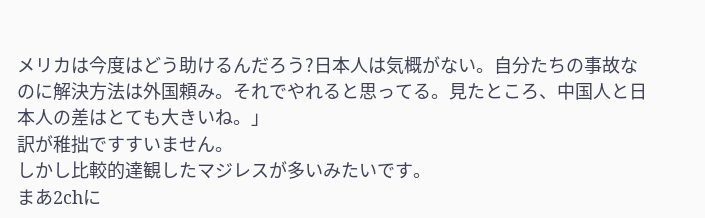メリカは今度はどう助けるんだろう?日本人は気概がない。自分たちの事故なのに解決方法は外国頼み。それでやれると思ってる。見たところ、中国人と日本人の差はとても大きいね。」
訳が稚拙ですすいません。
しかし比較的達観したマジレスが多いみたいです。
まあ2chに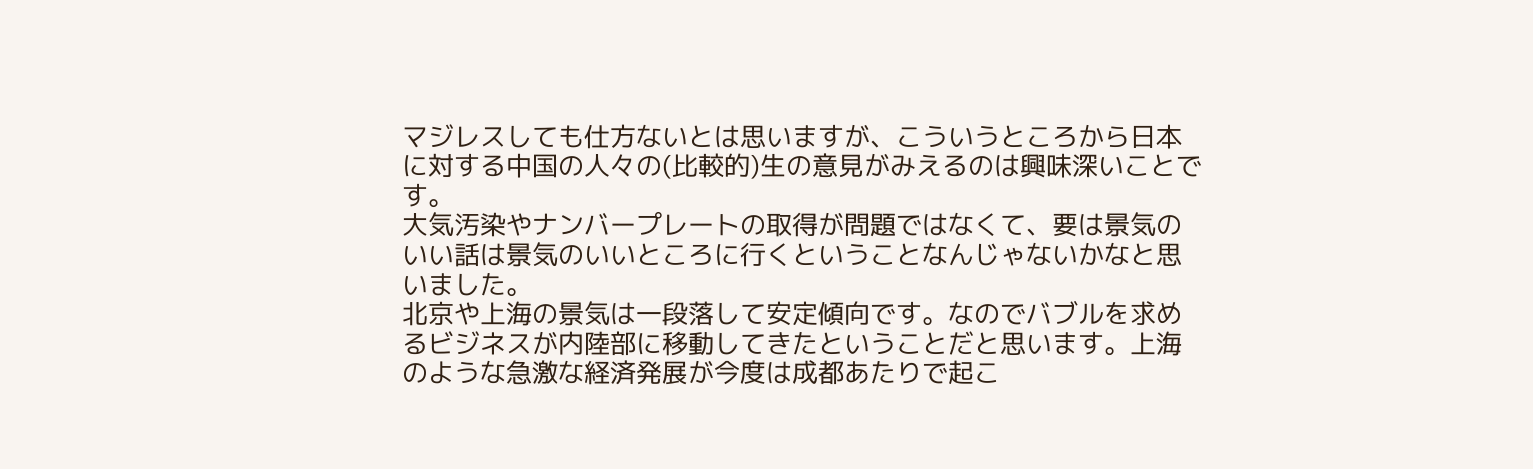マジレスしても仕方ないとは思いますが、こういうところから日本に対する中国の人々の(比較的)生の意見がみえるのは興味深いことです。
大気汚染やナンバープレートの取得が問題ではなくて、要は景気のいい話は景気のいいところに行くということなんじゃないかなと思いました。
北京や上海の景気は一段落して安定傾向です。なのでバブルを求めるビジネスが内陸部に移動してきたということだと思います。上海のような急激な経済発展が今度は成都あたりで起こ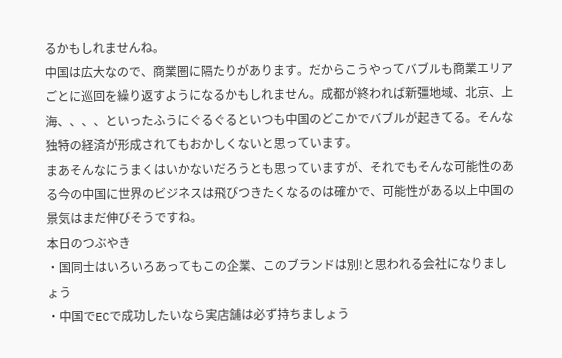るかもしれませんね。
中国は広大なので、商業圏に隔たりがあります。だからこうやってバブルも商業エリアごとに巡回を繰り返すようになるかもしれません。成都が終われば新彊地域、北京、上海、、、、といったふうにぐるぐるといつも中国のどこかでバブルが起きてる。そんな独特の経済が形成されてもおかしくないと思っています。
まあそんなにうまくはいかないだろうとも思っていますが、それでもそんな可能性のある今の中国に世界のビジネスは飛びつきたくなるのは確かで、可能性がある以上中国の景気はまだ伸びそうですね。
本日のつぶやき
・国同士はいろいろあってもこの企業、このブランドは別!と思われる会社になりましょう
・中国でECで成功したいなら実店舗は必ず持ちましょう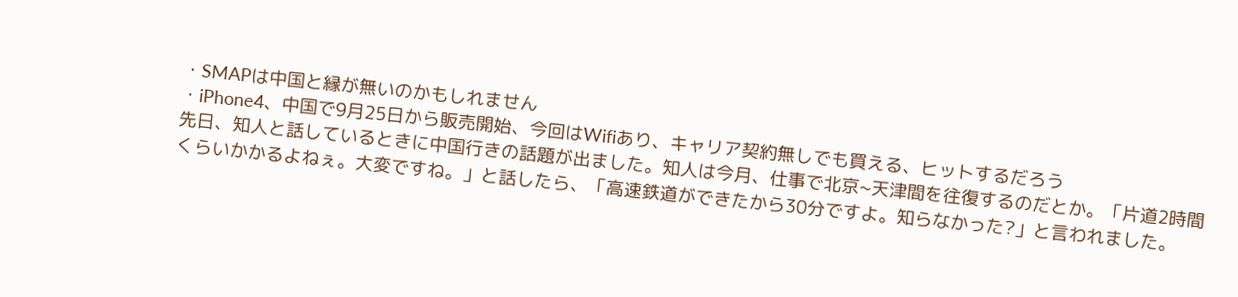・SMAPは中国と縁が無いのかもしれません
・iPhone4、中国で9月25日から販売開始、今回はWifiあり、キャリア契約無しでも買える、ヒットするだろう
先日、知人と話しているときに中国行きの話題が出ました。知人は今月、仕事で北京~天津間を往復するのだとか。「片道2時間くらいかかるよねぇ。大変ですね。」と話したら、「高速鉄道ができたから30分ですよ。知らなかった?」と言われました。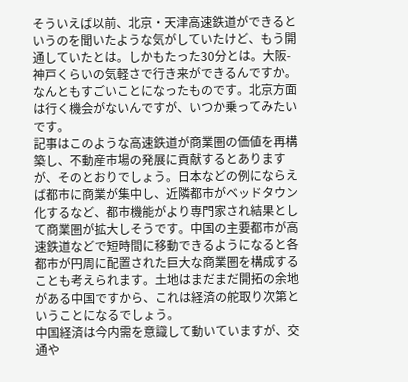そういえば以前、北京・天津高速鉄道ができるというのを聞いたような気がしていたけど、もう開通していたとは。しかもたった30分とは。大阪-神戸くらいの気軽さで行き来ができるんですか。なんともすごいことになったものです。北京方面は行く機会がないんですが、いつか乗ってみたいです。
記事はこのような高速鉄道が商業圏の価値を再構築し、不動産市場の発展に貢献するとありますが、そのとおりでしょう。日本などの例にならえば都市に商業が集中し、近隣都市がベッドタウン化するなど、都市機能がより専門家され結果として商業圏が拡大しそうです。中国の主要都市が高速鉄道などで短時間に移動できるようになると各都市が円周に配置された巨大な商業圏を構成することも考えられます。土地はまだまだ開拓の余地がある中国ですから、これは経済の舵取り次第ということになるでしょう。
中国経済は今内需を意識して動いていますが、交通や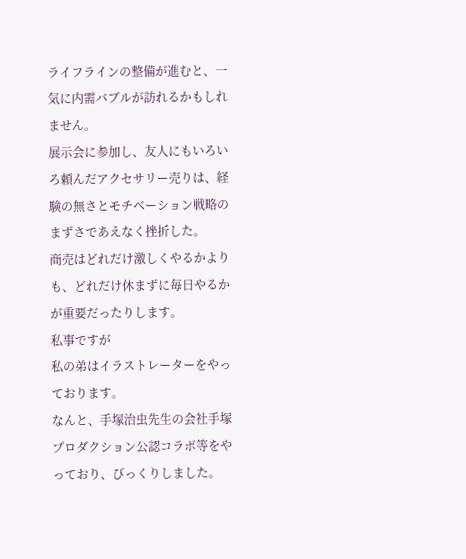ライフラインの整備が進むと、一気に内需バブルが訪れるかもしれません。
展示会に参加し、友人にもいろいろ頼んだアクセサリー売りは、経験の無さとモチベーション戦略のまずさであえなく挫折した。
商売はどれだけ激しくやるかよりも、どれだけ休まずに毎日やるかが重要だったりします。
私事ですが
私の弟はイラストレーターをやっております。
なんと、手塚治虫先生の会社手塚プロダクション公認コラボ等をやっており、びっくりしました。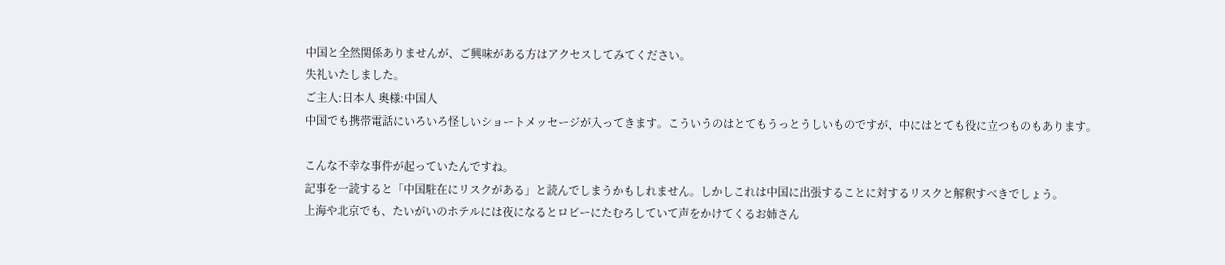中国と全然関係ありませんが、ご興味がある方はアクセスしてみてください。
失礼いたしました。
ご主人:日本人 奥様:中国人
中国でも携帯電話にいろいろ怪しいショートメッセージが入ってきます。こういうのはとてもうっとうしいものですが、中にはとても役に立つものもあります。

こんな不幸な事件が起っていたんですね。
記事を一読すると「中国駐在にリスクがある」と読んでしまうかもしれません。しかしこれは中国に出張することに対するリスクと解釈すべきでしょう。
上海や北京でも、たいがいのホテルには夜になるとロビーにたむろしていて声をかけてくるお姉さん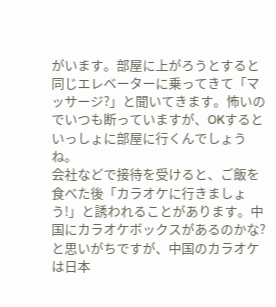がいます。部屋に上がろうとすると同じエレベーターに乗ってきて「マッサージ?」と聞いてきます。怖いのでいつも断っていますが、OKするといっしょに部屋に行くんでしょうね。
会社などで接待を受けると、ご飯を食べた後「カラオケに行きましょう!」と誘われることがあります。中国にカラオケボックスがあるのかな?と思いがちですが、中国のカラオケは日本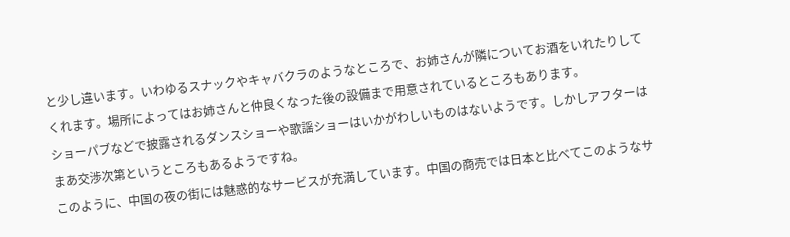と少し違います。いわゆるスナックやキャバクラのようなところで、お姉さんが隣についてお酒をいれたりしてくれます。場所によってはお姉さんと仲良くなった後の設備まで用意されているところもあります。
ショーパブなどで披露されるダンスショーや歌謡ショーはいかがわしいものはないようです。しかしアフターはまあ交渉次第というところもあるようですね。
このように、中国の夜の街には魅惑的なサービスが充満しています。中国の商売では日本と比べてこのようなサ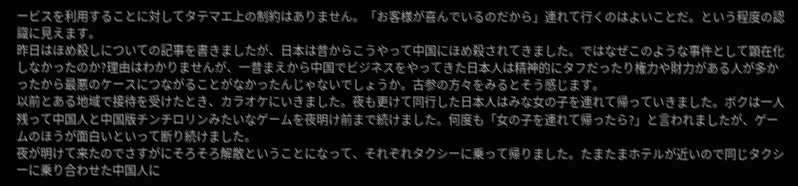ービスを利用することに対してタテマエ上の制約はありません。「お客様が喜んでいるのだから」連れて行くのはよいことだ。という程度の認識に見えます。
昨日はほめ殺しについての記事を書きましたが、日本は昔からこうやって中国にほめ殺されてきました。ではなぜこのような事件として顕在化しなかったのか?理由はわかりませんが、一昔まえから中国でビジネスをやってきた日本人は精神的にタフだったり権力や財力がある人が多かったから最悪のケースにつながることがなかったんじゃないでしょうか。古参の方々をみるとそう感じます。
以前とある地域で接待を受けたとき、カラオケにいきました。夜も更けて同行した日本人はみな女の子を連れて帰っていきました。ボクは一人残って中国人と中国版チンチロリンみたいなゲームを夜明け前まで続けました。何度も「女の子を連れて帰ったら?」と言われましたが、ゲームのほうが面白いといって断り続けました。
夜が明けて来たのでさすがにそろそろ解散ということになって、それぞれタクシーに乗って帰りました。たまたまホテルが近いので同じタクシーに乗り合わせた中国人に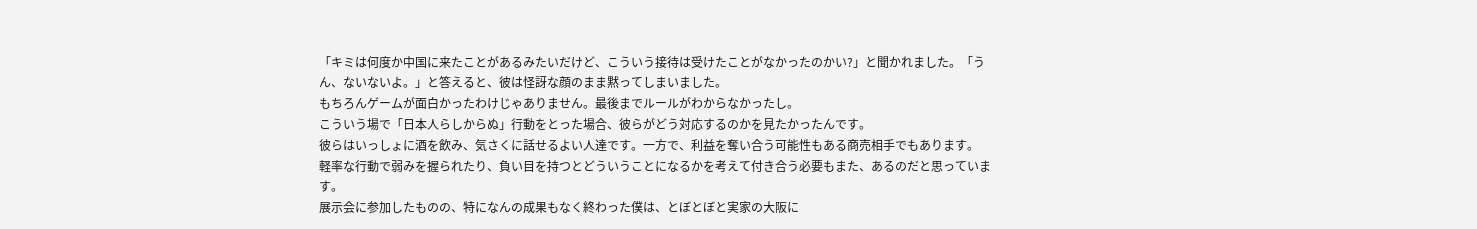「キミは何度か中国に来たことがあるみたいだけど、こういう接待は受けたことがなかったのかい?」と聞かれました。「うん、ないないよ。」と答えると、彼は怪訝な顔のまま黙ってしまいました。
もちろんゲームが面白かったわけじゃありません。最後までルールがわからなかったし。
こういう場で「日本人らしからぬ」行動をとった場合、彼らがどう対応するのかを見たかったんです。
彼らはいっしょに酒を飲み、気さくに話せるよい人達です。一方で、利益を奪い合う可能性もある商売相手でもあります。
軽率な行動で弱みを握られたり、負い目を持つとどういうことになるかを考えて付き合う必要もまた、あるのだと思っています。
展示会に参加したものの、特になんの成果もなく終わった僕は、とぼとぼと実家の大阪に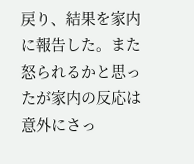戻り、結果を家内に報告した。また怒られるかと思ったが家内の反応は意外にさっ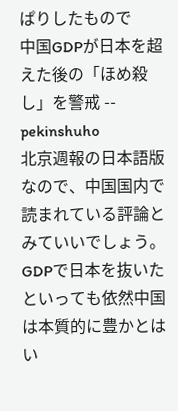ぱりしたもので
中国GDPが日本を超えた後の「ほめ殺し」を警戒 -- pekinshuho
北京週報の日本語版なので、中国国内で読まれている評論とみていいでしょう。
GDPで日本を抜いたといっても依然中国は本質的に豊かとはい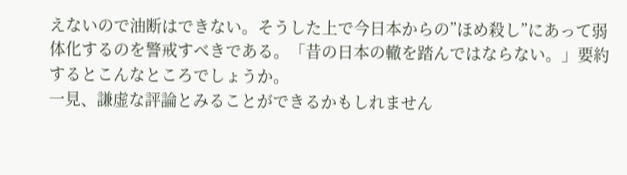えないので油断はできない。そうした上で今日本からの”ほめ殺し”にあって弱体化するのを警戒すべきである。「昔の日本の轍を踏んではならない。」要約するとこんなところでしょうか。
一見、謙虚な評論とみることができるかもしれません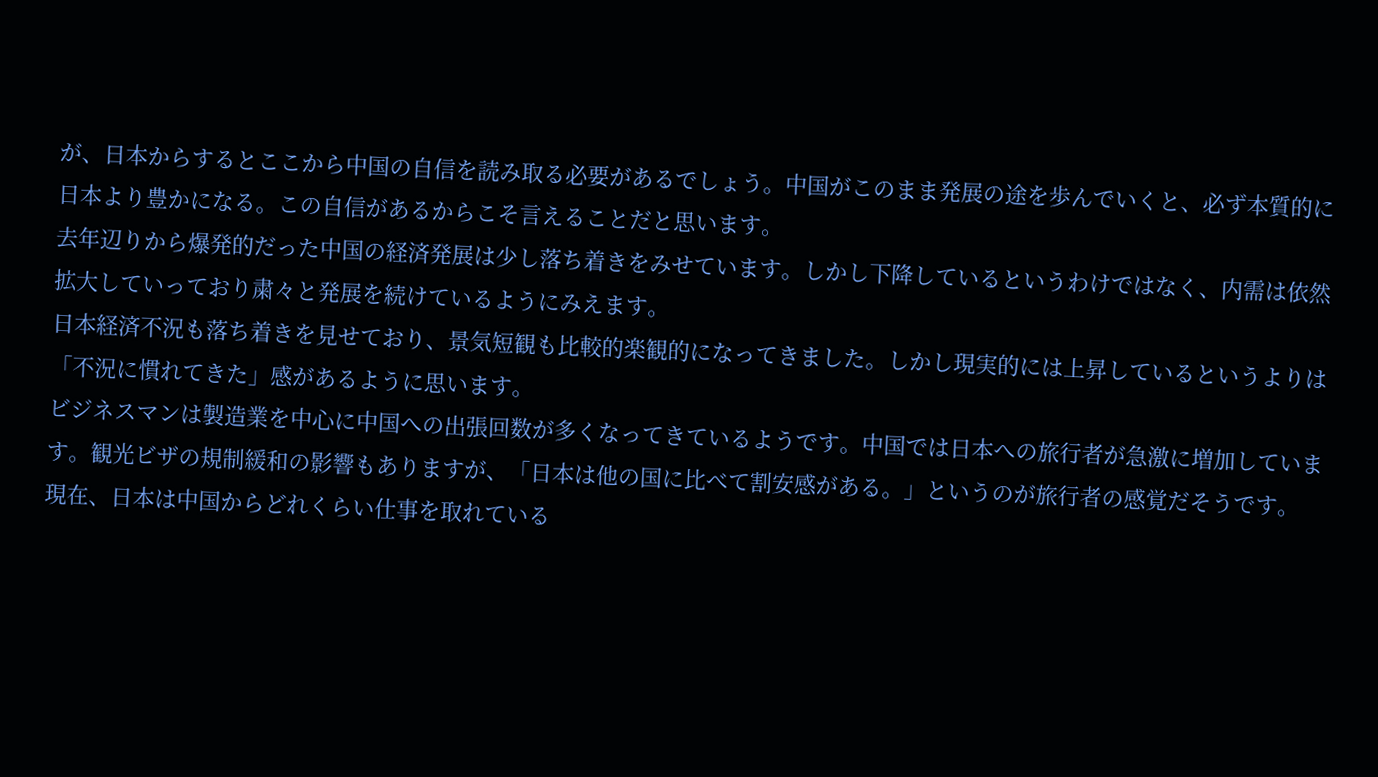が、日本からするとここから中国の自信を読み取る必要があるでしょう。中国がこのまま発展の途を歩んでいくと、必ず本質的に日本より豊かになる。この自信があるからこそ言えることだと思います。
去年辺りから爆発的だった中国の経済発展は少し落ち着きをみせています。しかし下降しているというわけではなく、内需は依然拡大していっており粛々と発展を続けているようにみえます。
日本経済不況も落ち着きを見せており、景気短観も比較的楽観的になってきました。しかし現実的には上昇しているというよりは「不況に慣れてきた」感があるように思います。
ビジネスマンは製造業を中心に中国への出張回数が多くなってきているようです。中国では日本への旅行者が急激に増加しています。観光ビザの規制緩和の影響もありますが、「日本は他の国に比べて割安感がある。」というのが旅行者の感覚だそうです。
現在、日本は中国からどれくらい仕事を取れている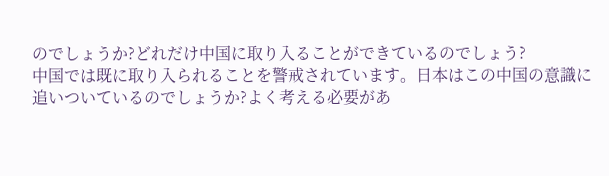のでしょうか?どれだけ中国に取り入ることができているのでしょう?
中国では既に取り入られることを警戒されています。日本はこの中国の意識に追いついているのでしょうか?よく考える必要があ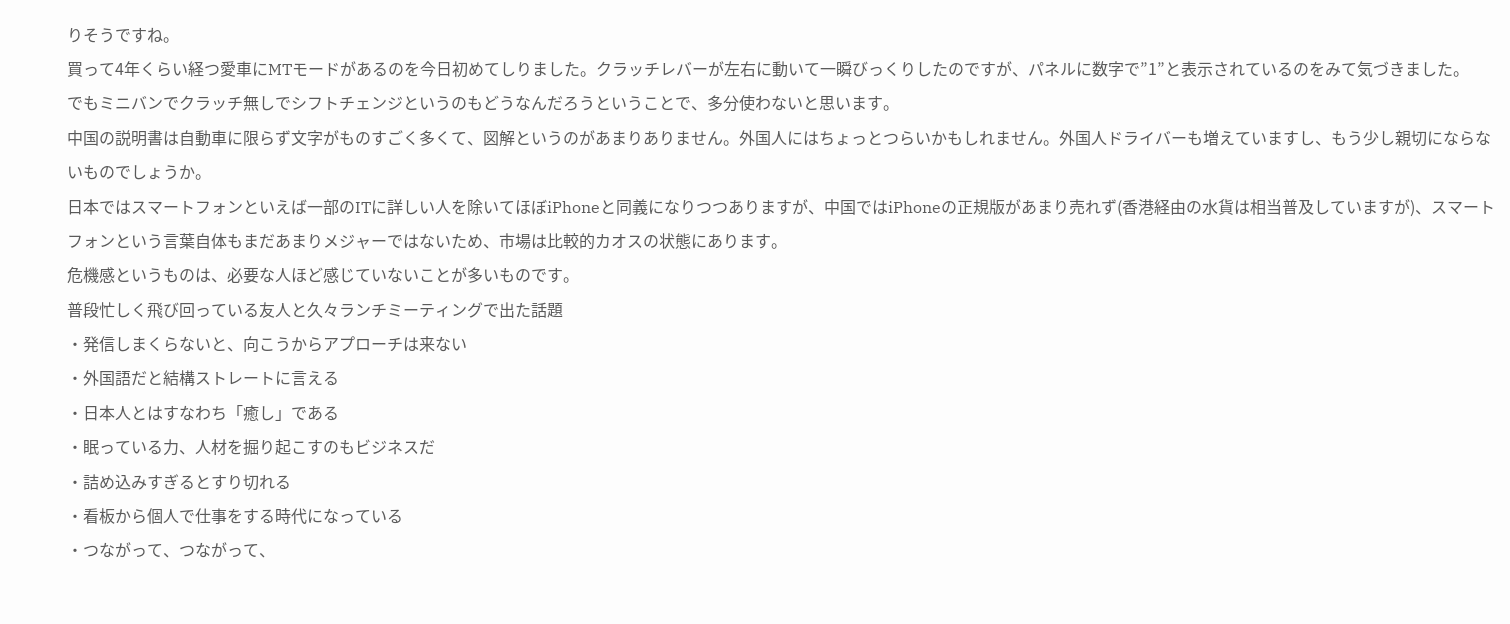りそうですね。
買って4年くらい経つ愛車にMTモードがあるのを今日初めてしりました。クラッチレバーが左右に動いて一瞬びっくりしたのですが、パネルに数字で”1”と表示されているのをみて気づきました。
でもミニバンでクラッチ無しでシフトチェンジというのもどうなんだろうということで、多分使わないと思います。
中国の説明書は自動車に限らず文字がものすごく多くて、図解というのがあまりありません。外国人にはちょっとつらいかもしれません。外国人ドライバーも増えていますし、もう少し親切にならないものでしょうか。
日本ではスマートフォンといえば一部のITに詳しい人を除いてほぼiPhoneと同義になりつつありますが、中国ではiPhoneの正規版があまり売れず(香港経由の水貨は相当普及していますが)、スマートフォンという言葉自体もまだあまりメジャーではないため、市場は比較的カオスの状態にあります。
危機感というものは、必要な人ほど感じていないことが多いものです。
普段忙しく飛び回っている友人と久々ランチミーティングで出た話題
・発信しまくらないと、向こうからアプローチは来ない
・外国語だと結構ストレートに言える
・日本人とはすなわち「癒し」である
・眠っている力、人材を掘り起こすのもビジネスだ
・詰め込みすぎるとすり切れる
・看板から個人で仕事をする時代になっている
・つながって、つながって、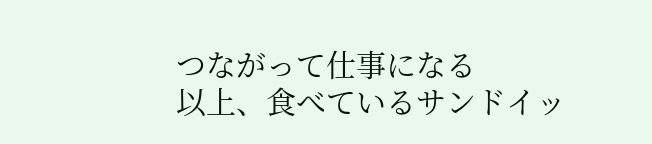つながって仕事になる
以上、食べているサンドイッ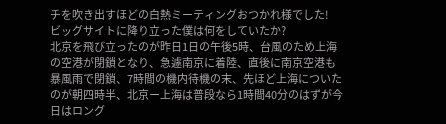チを吹き出すほどの白熱ミーティングおつかれ様でした!
ビッグサイトに降り立った僕は何をしていたか?
北京を飛び立ったのが昨日1日の午後5時、台風のため上海の空港が閉鎖となり、急遽南京に着陸、直後に南京空港も暴風雨で閉鎖、7時間の機内待機の末、先ほど上海についたのが朝四時半、北京ー上海は普段なら1時間40分のはずが今日はロング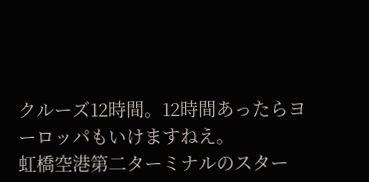クルーズ12時間。12時間あったらヨーロッパもいけますねえ。
虹橋空港第二ターミナルのスター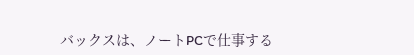バックスは、ノートPCで仕事する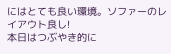にはとても良い環境。ソファーのレイアウト良し!
本日はつぶやき的に